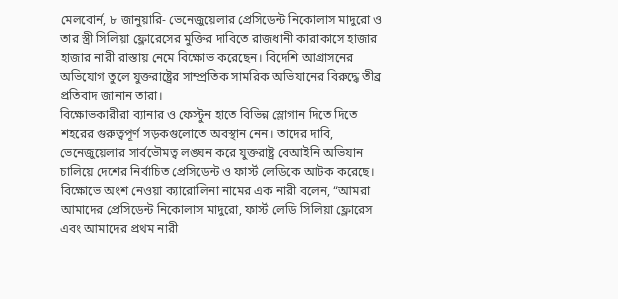মেলবোর্ন, ৮ জানুয়ারি- ভেনেজুয়েলার প্রেসিডেন্ট নিকোলাস মাদুরো ও তার স্ত্রী সিলিয়া ফ্লোরেসের মুক্তির দাবিতে রাজধানী কারাকাসে হাজার হাজার নারী রাস্তায় নেমে বিক্ষোভ করেছেন। বিদেশি আগ্রাসনের অভিযোগ তুলে যুক্তরাষ্ট্রের সাম্প্রতিক সামরিক অভিযানের বিরুদ্ধে তীব্র প্রতিবাদ জানান তারা।
বিক্ষোভকারীরা ব্যানার ও ফেস্টুন হাতে বিভিন্ন স্লোগান দিতে দিতে শহরের গুরুত্বপূর্ণ সড়কগুলোতে অবস্থান নেন। তাদের দাবি, ভেনেজুয়েলার সার্বভৌমত্ব লঙ্ঘন করে যুক্তরাষ্ট্র বেআইনি অভিযান চালিয়ে দেশের নির্বাচিত প্রেসিডেন্ট ও ফার্স্ট লেডিকে আটক করেছে।
বিক্ষোভে অংশ নেওয়া ক্যারোলিনা নামের এক নারী বলেন, “আমরা আমাদের প্রেসিডেন্ট নিকোলাস মাদুরো, ফার্স্ট লেডি সিলিয়া ফ্লোরেস এবং আমাদের প্রথম নারী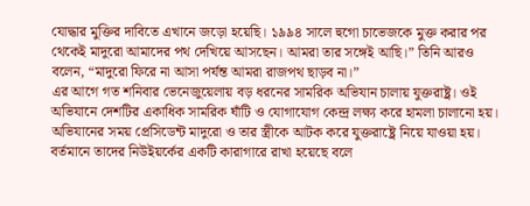যোদ্ধার মুক্তির দাবিতে এখানে জড়ো হয়েছি। ১৯৯৪ সালে হুগো চাভেজকে মুক্ত করার পর থেকেই মাদুরো আমাদের পথ দেখিয়ে আসছেন। আমরা তার সঙ্গেই আছি।” তিনি আরও বলেন, “মাদুরো ফিরে না আসা পর্যন্ত আমরা রাজপথ ছাড়ব না।”
এর আগে গত শনিবার ভেনেজুয়েলায় বড় ধরনের সামরিক অভিযান চালায় যুক্তরাষ্ট্র। ওই অভিযানে দেশটির একাধিক সামরিক ঘাঁটি ও যোগাযোগ কেন্দ্র লক্ষ্য করে হামলা চালানো হয়। অভিযানের সময় প্রেসিডেন্ট মাদুরো ও তার স্ত্রীকে আটক করে যুক্তরাষ্ট্রে নিয়ে যাওয়া হয়। বর্তমানে তাদের নিউইয়র্কের একটি কারাগারে রাখা হয়েছে বলে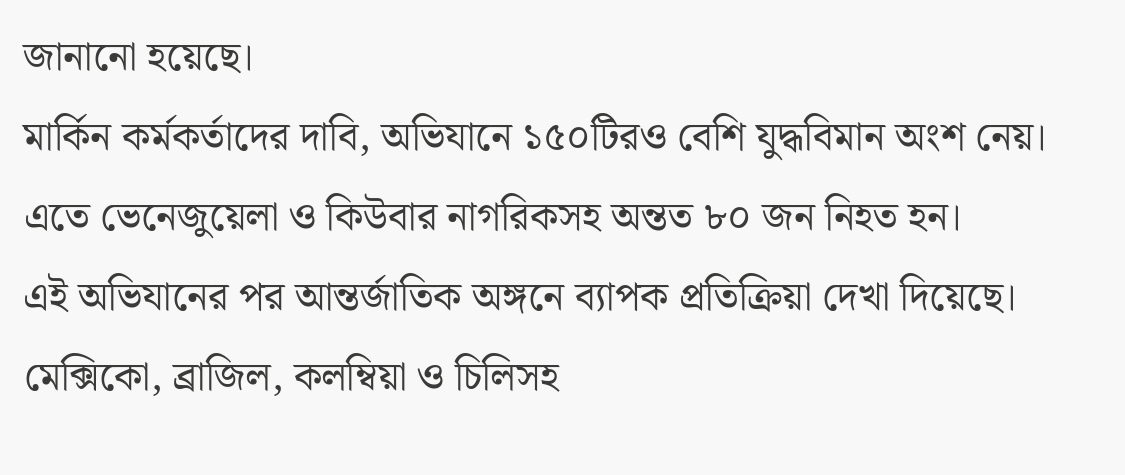জানানো হয়েছে।
মার্কিন কর্মকর্তাদের দাবি, অভিযানে ১৫০টিরও বেশি যুদ্ধবিমান অংশ নেয়। এতে ভেনেজুয়েলা ও কিউবার নাগরিকসহ অন্তত ৮০ জন নিহত হন।
এই অভিযানের পর আন্তর্জাতিক অঙ্গনে ব্যাপক প্রতিক্রিয়া দেখা দিয়েছে। মেক্সিকো, ব্রাজিল, কলম্বিয়া ও চিলিসহ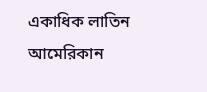একাধিক লাতিন আমেরিকান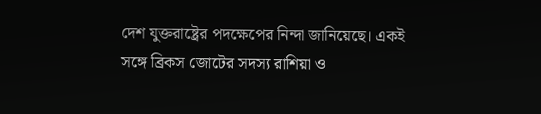দেশ যুক্তরাষ্ট্রের পদক্ষেপের নিন্দা জানিয়েছে। একই সঙ্গে ব্রিকস জোটের সদস্য রাশিয়া ও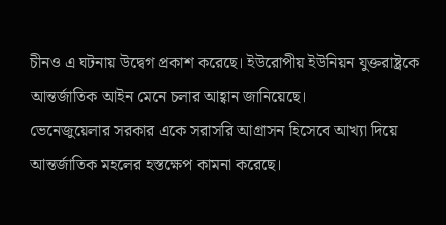চীনও এ ঘটনায় উদ্বেগ প্রকাশ করেছে। ইউরোপীয় ইউনিয়ন যুক্তরাষ্ট্রকে আন্তর্জাতিক আইন মেনে চলার আহ্বান জানিয়েছে।
ভেনেজুয়েলার সরকার একে সরাসরি আগ্রাসন হিসেবে আখ্যা দিয়ে আন্তর্জাতিক মহলের হস্তক্ষেপ কামনা করেছে।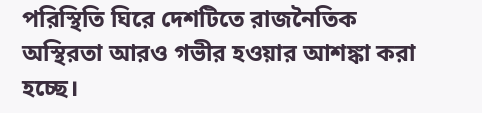পরিস্থিতি ঘিরে দেশটিতে রাজনৈতিক অস্থিরতা আরও গভীর হওয়ার আশঙ্কা করা হচ্ছে।